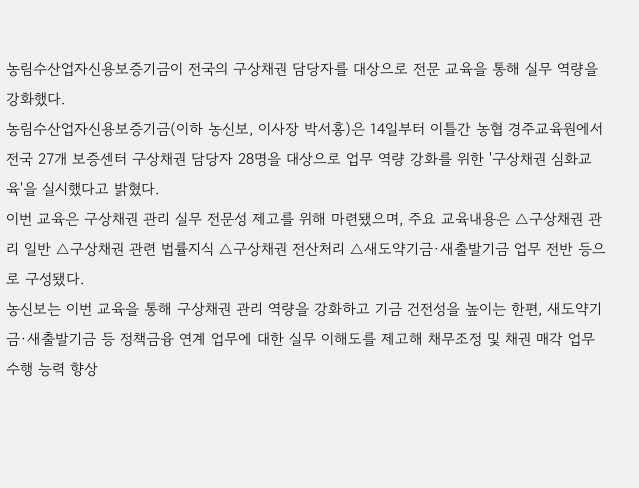농림수산업자신용보증기금이 전국의 구상채권 담당자를 대상으로 전문 교육을 통해 실무 역량을 강화했다.
농림수산업자신용보증기금(이하 농신보, 이사장 박서홍)은 14일부터 이틀간 농협 경주교육원에서 전국 27개 보증센터 구상채권 담당자 28명을 대상으로 업무 역량 강화를 위한 '구상채권 심화교육'을 실시했다고 밝혔다.
이번 교육은 구상채권 관리 실무 전문성 제고를 위해 마련됐으며, 주요 교육내용은 △구상채권 관리 일반 △구상채권 관련 법률지식 △구상채권 전산처리 △새도약기금·새출발기금 업무 전반 등으로 구성됐다.
농신보는 이번 교육을 통해 구상채권 관리 역량을 강화하고 기금 건전성을 높이는 한편, 새도약기금·새출발기금 등 정책금융 연계 업무에 대한 실무 이해도를 제고해 채무조정 및 채권 매각 업무 수행 능력 향상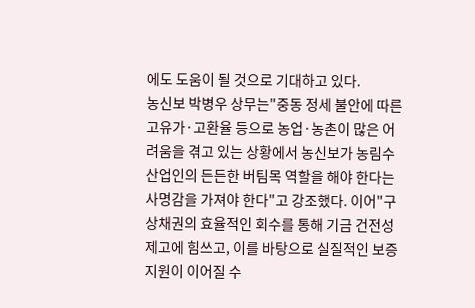에도 도움이 될 것으로 기대하고 있다.
농신보 박병우 상무는"중동 정세 불안에 따른 고유가·고환율 등으로 농업·농촌이 많은 어려움을 겪고 있는 상황에서 농신보가 농림수산업인의 든든한 버팀목 역할을 해야 한다는 사명감을 가져야 한다"고 강조했다. 이어"구상채권의 효율적인 회수를 통해 기금 건전성 제고에 힘쓰고, 이를 바탕으로 실질적인 보증지원이 이어질 수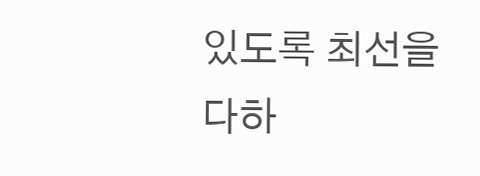있도록 최선을 다하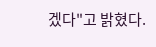겠다"고 밝혔다.